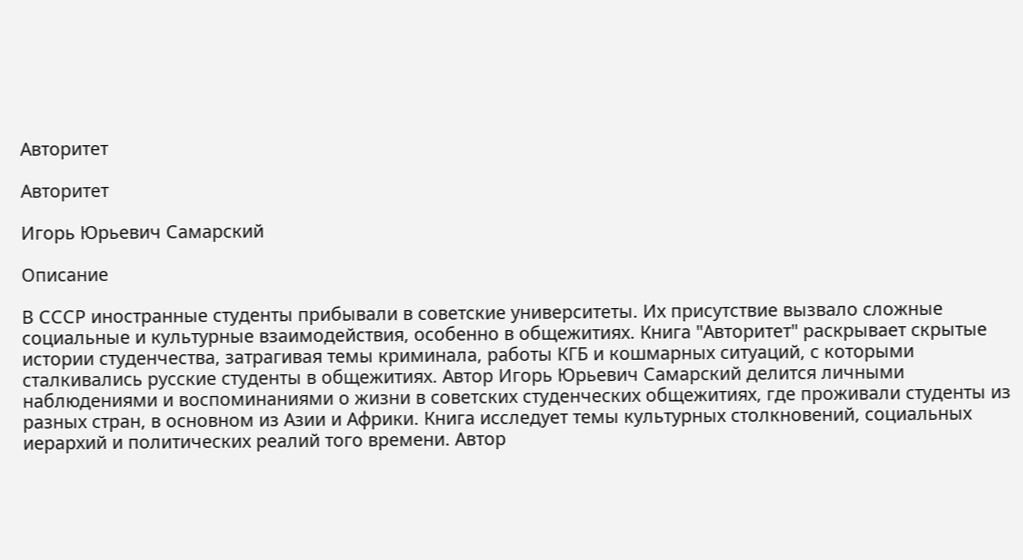Авторитет

Авторитет

Игорь Юрьевич Самарский

Описание

В СССР иностранные студенты прибывали в советские университеты. Их присутствие вызвало сложные социальные и культурные взаимодействия, особенно в общежитиях. Книга "Авторитет" раскрывает скрытые истории студенчества, затрагивая темы криминала, работы КГБ и кошмарных ситуаций, с которыми сталкивались русские студенты в общежитиях. Автор Игорь Юрьевич Самарский делится личными наблюдениями и воспоминаниями о жизни в советских студенческих общежитиях, где проживали студенты из разных стран, в основном из Азии и Африки. Книга исследует темы культурных столкновений, социальных иерархий и политических реалий того времени. Автор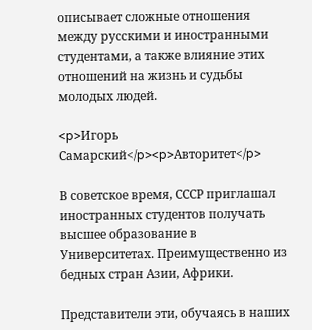описывает сложные отношения между русскими и иностранными студентами, а также влияние этих отношений на жизнь и судьбы молодых людей.

<p>Игорь Самарский</p><p>Авторитет</p>

В советское время, СССР приглашал иностранных студентов получать высшее образование в Университетах. Преимущественно из бедных стран Азии, Африки.

Представители эти, обучаясь в наших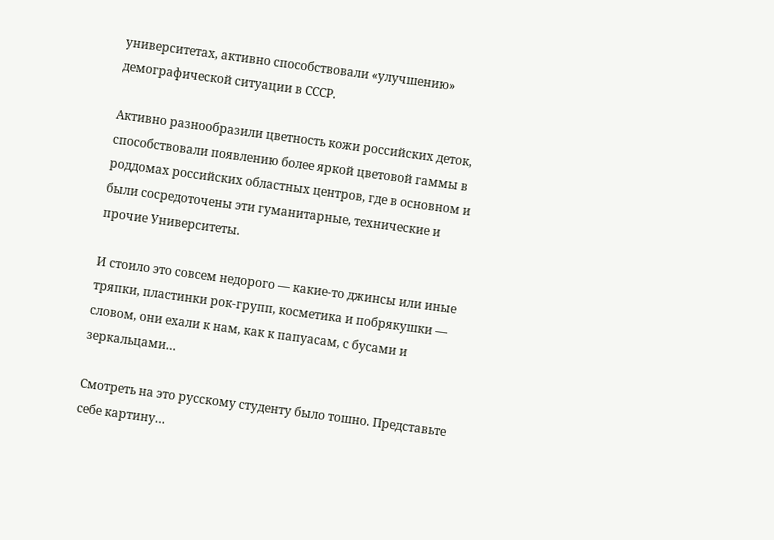университетах, активно способствовали «улучшению» демографической ситуации в СССР.

Активно разнообразили цветность кожи российских деток, способствовали появлению более яркой цветовой гаммы в роддомах российских областных центров, где в основном и были сосредоточены эти гуманитарные, технические и прочие Университеты.

И стоило это совсем недорого — какие-то джинсы или иные тряпки, пластинки рок-групп, косметика и побрякушки — словом, они ехали к нам, как к папуасам, с бусами и зеркальцами…

Смотреть на это русскому студенту было тошно. Представьте себе картину…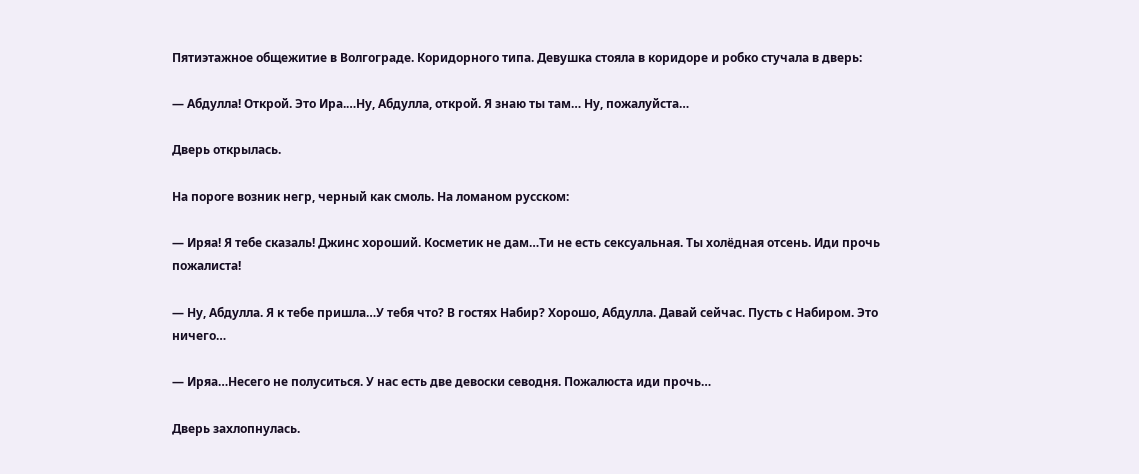Пятиэтажное общежитие в Волгограде. Коридорного типа. Девушка стояла в коридоре и робко стучала в дверь:

— Абдулла! Открой. Это Ира.…Ну, Абдулла, открой. Я знаю ты там… Ну, пожалуйста…

Дверь открылась.

На пороге возник негр, черный как смоль. На ломаном русском:

— Иряа! Я тебе сказаль! Джинс хороший. Косметик не дам…Ти не есть сексуальная. Ты холёдная отсень. Иди прочь пожалиста!

— Ну, Абдулла. Я к тебе пришла…У тебя что? В гостях Набир? Хорошо, Абдулла. Давай сейчас. Пусть с Набиром. Это ничего…

— Иряа…Несего не полуситься. У нас есть две девоски севодня. Пожалюста иди прочь…

Дверь захлопнулась.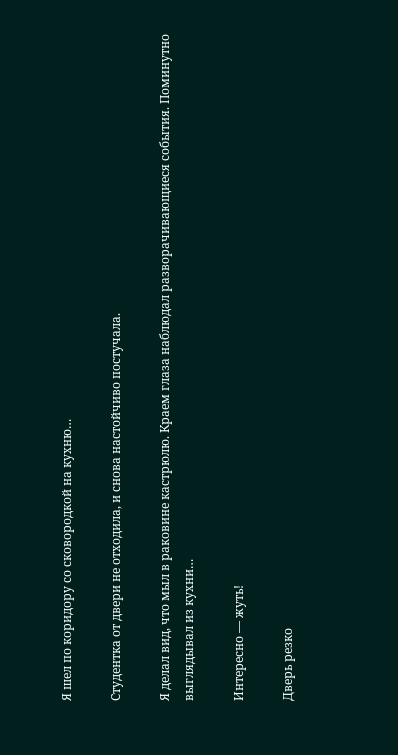Я шел по коридору со сковородкой на кухню…

Студентка от двери не отходила, и снова настойчиво постучала.

Я делал вид, что мыл в раковине кастрюлю. Краем глаза наблюдал разворачивающиеся события. Поминутно выглядывал из кухни…

Интересно — жуть!

Дверь резко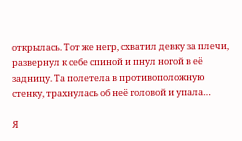открылась. Тот же негр, схватил девку за плечи, развернул к себе спиной и пнул ногой в её задницу. Та полетела в противоположную стенку, трахнулась об неё головой и упала…

Я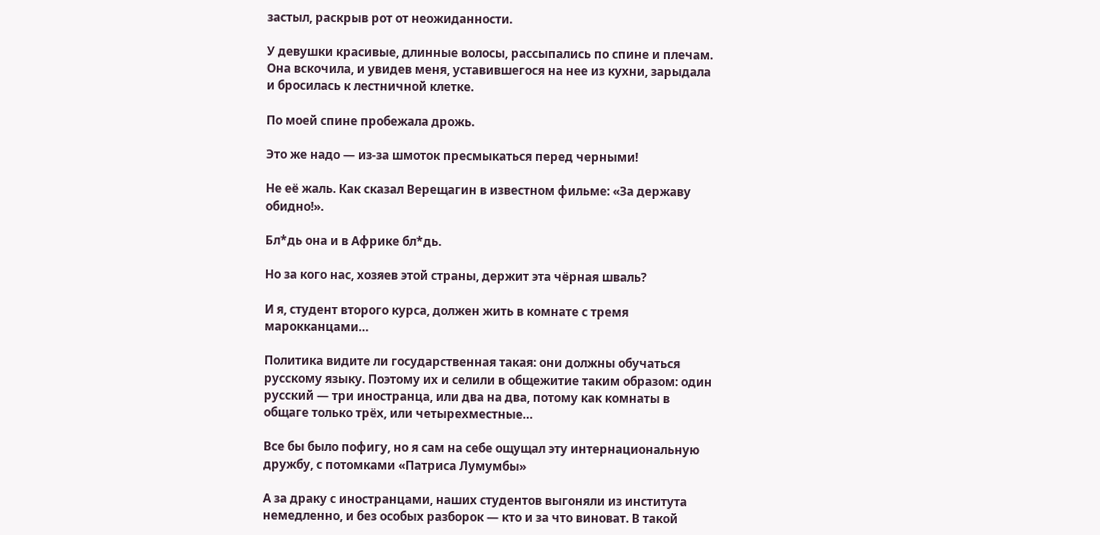застыл, раскрыв рот от неожиданности.

У девушки красивые, длинные волосы, рассыпались по спине и плечам. Она вскочила, и увидев меня, уставившегося на нее из кухни, зарыдала и бросилась к лестничной клетке.

По моей спине пробежала дрожь.

Это же надо — из-за шмоток пресмыкаться перед черными!

Не её жаль. Как сказал Верещагин в известном фильме: «За державу обидно!».

Бл*дь она и в Африке бл*дь.

Но за кого нас, хозяев этой страны, держит эта чёрная шваль?

И я, студент второго курса, должен жить в комнате с тремя марокканцами…

Политика видите ли государственная такая: они должны обучаться русскому языку. Поэтому их и селили в общежитие таким образом: один русский — три иностранца, или два на два, потому как комнаты в общаге только трёх, или четырехместные…

Все бы было пофигу, но я сам на себе ощущал эту интернациональную дружбу, с потомками «Патриса Лумумбы»

А за драку с иностранцами, наших студентов выгоняли из института немедленно, и без особых разборок — кто и за что виноват. В такой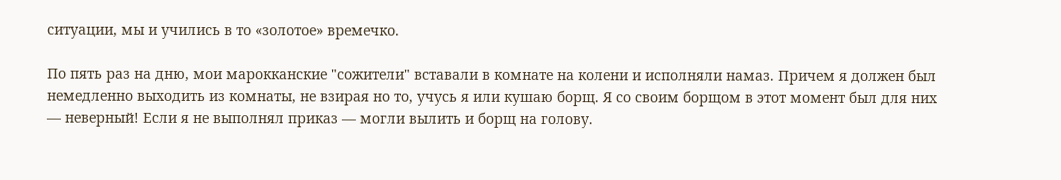ситуации, мы и учились в то «золотое» времечко.

По пять раз на дню, мои марокканские "сожители" вставали в комнате на колени и исполняли намаз. Причем я должен был немедленно выходить из комнаты, не взирая но то, учусь я или кушаю борщ. Я со своим борщом в этот момент был для них — неверный! Если я не выполнял приказ — могли вылить и борщ на голову.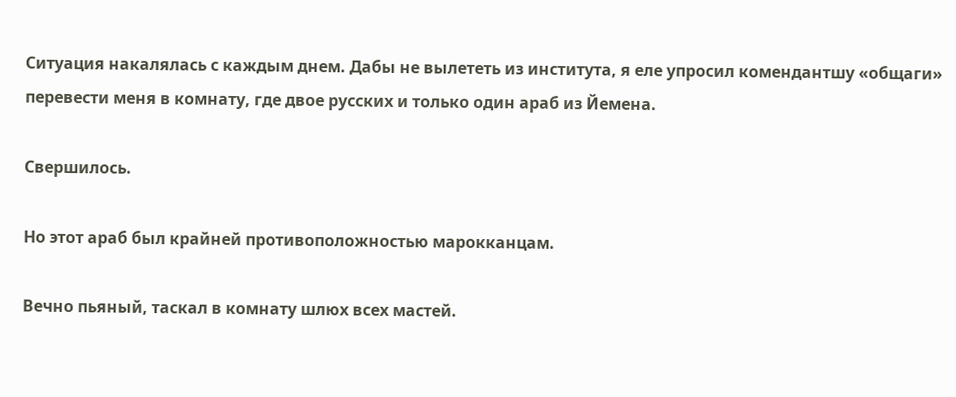Ситуация накалялась с каждым днем. Дабы не вылететь из института, я еле упросил комендантшу «общаги» перевести меня в комнату, где двое русских и только один араб из Йемена.

Свершилось.

Но этот араб был крайней противоположностью марокканцам.

Вечно пьяный, таскал в комнату шлюх всех мастей.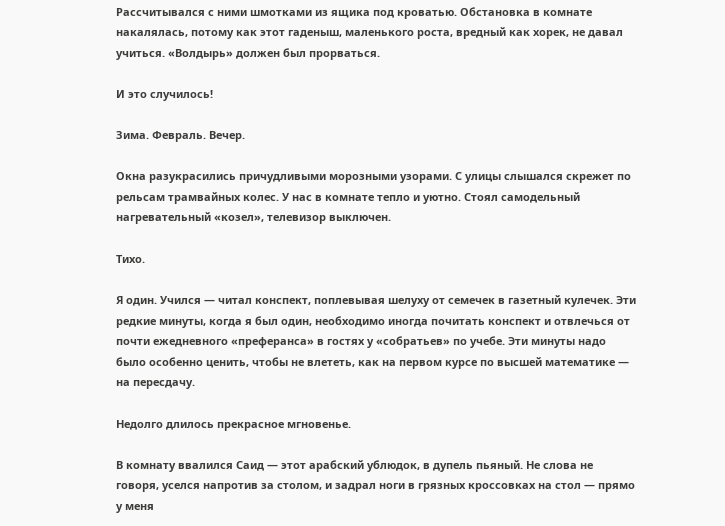Рассчитывался с ними шмотками из ящика под кроватью. Обстановка в комнате накалялась, потому как этот гаденыш, маленького роста, вредный как хорек, не давал учиться. «Волдырь» должен был прорваться.

И это случилось!

Зима. Февраль. Вечер.

Окна разукрасились причудливыми морозными узорами. С улицы слышался скрежет по рельсам трамвайных колес. У нас в комнате тепло и уютно. Стоял самодельный нагревательный «козел», телевизор выключен.

Тихо.

Я один. Учился — читал конспект, поплевывая шелуху от семечек в газетный кулечек. Эти редкие минуты, когда я был один, необходимо иногда почитать конспект и отвлечься от почти ежедневного «преферанса» в гостях у «собратьев» по учебе. Эти минуты надо было особенно ценить, чтобы не влететь, как на первом курсе по высшей математике — на пересдачу.

Недолго длилось прекрасное мгновенье.

В комнату ввалился Саид — этот арабский ублюдок, в дупель пьяный. Не слова не говоря, уселся напротив за столом, и задрал ноги в грязных кроссовках на стол — прямо у меня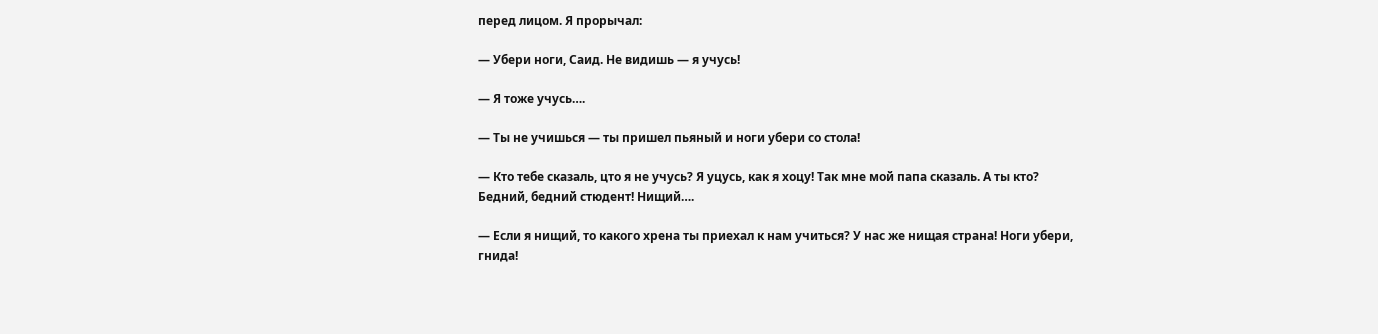перед лицом. Я прорычал:

— Убери ноги, Саид. Не видишь — я учусь!

— Я тоже учусь….

— Ты не учишься — ты пришел пьяный и ноги убери со стола!

— Кто тебе сказаль, цто я не учусь? Я уцусь, как я хоцу! Так мне мой папа сказаль. А ты кто? Бедний, бедний стюдент! Нищий….

— Если я нищий, то какого хрена ты приехал к нам учиться? У нас же нищая страна! Ноги убери, гнида!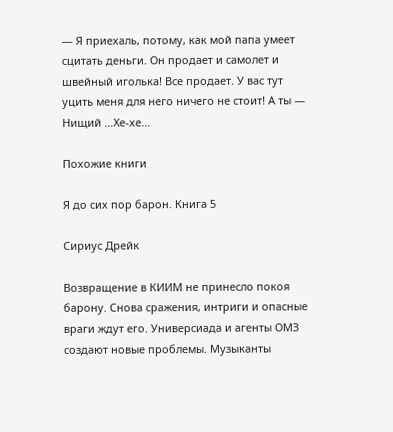— Я приехаль, потому, как мой папа умеет сцитать деньги. Он продает и самолет и швейный иголька! Все продает. У вас тут уцить меня для него ничего не стоит! А ты — Нищий …Хе-хе…

Похожие книги

Я до сих пор барон. Книга 5

Сириус Дрейк

Возвращение в КИИМ не принесло покоя барону. Снова сражения, интриги и опасные враги ждут его. Универсиада и агенты ОМЗ создают новые проблемы. Музыканты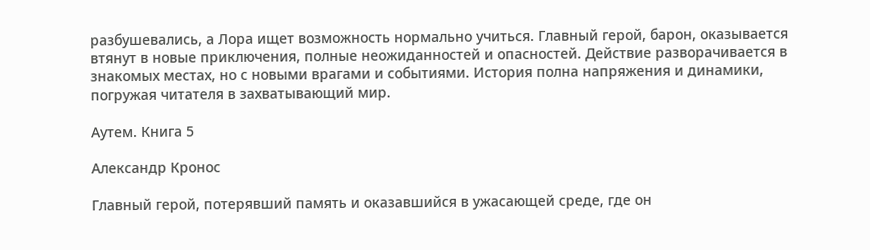разбушевались, а Лора ищет возможность нормально учиться. Главный герой, барон, оказывается втянут в новые приключения, полные неожиданностей и опасностей. Действие разворачивается в знакомых местах, но с новыми врагами и событиями. История полна напряжения и динамики, погружая читателя в захватывающий мир.

Аутем. Книга 5

Александр Кронос

Главный герой, потерявший память и оказавшийся в ужасающей среде, где он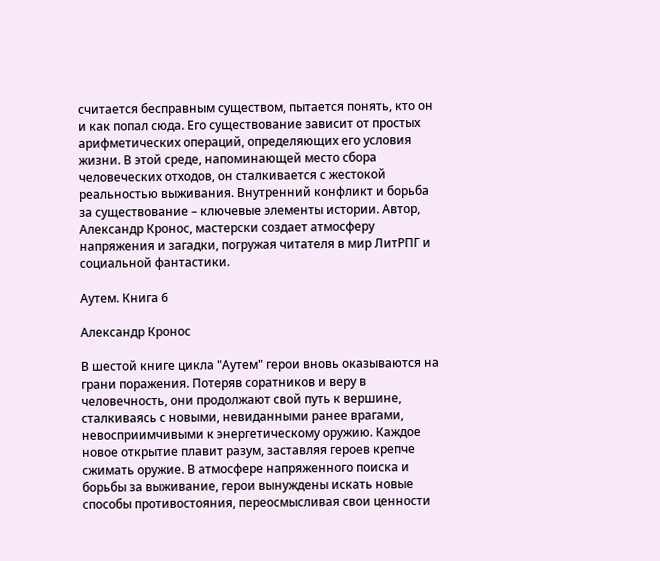считается бесправным существом, пытается понять, кто он и как попал сюда. Его существование зависит от простых арифметических операций, определяющих его условия жизни. В этой среде, напоминающей место сбора человеческих отходов, он сталкивается с жестокой реальностью выживания. Внутренний конфликт и борьба за существование – ключевые элементы истории. Автор, Александр Кронос, мастерски создает атмосферу напряжения и загадки, погружая читателя в мир ЛитРПГ и социальной фантастики.

Аутем. Книга 6

Александр Кронос

В шестой книге цикла "Аутем" герои вновь оказываются на грани поражения. Потеряв соратников и веру в человечность, они продолжают свой путь к вершине, сталкиваясь с новыми, невиданными ранее врагами, невосприимчивыми к энергетическому оружию. Каждое новое открытие плавит разум, заставляя героев крепче сжимать оружие. В атмосфере напряженного поиска и борьбы за выживание, герои вынуждены искать новые способы противостояния, переосмысливая свои ценности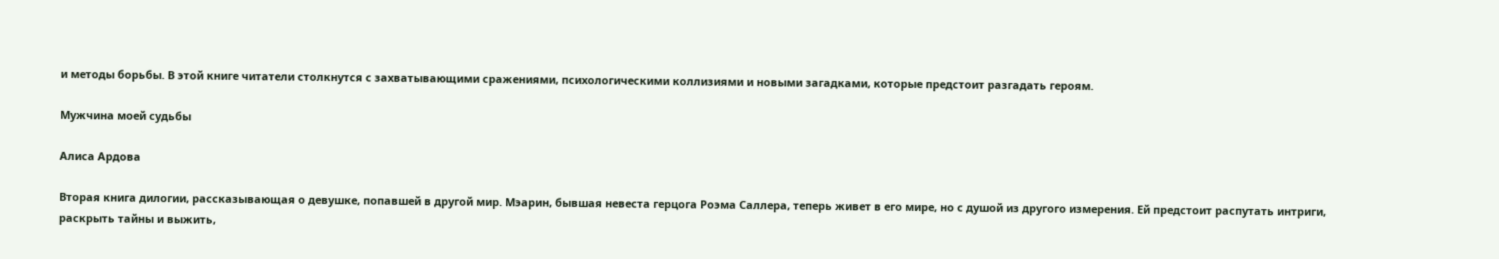и методы борьбы. В этой книге читатели столкнутся с захватывающими сражениями, психологическими коллизиями и новыми загадками, которые предстоит разгадать героям.

Мужчина моей судьбы

Алиса Ардова

Вторая книга дилогии, рассказывающая о девушке, попавшей в другой мир. Мэарин, бывшая невеста герцога Роэма Саллера, теперь живет в его мире, но с душой из другого измерения. Ей предстоит распутать интриги, раскрыть тайны и выжить,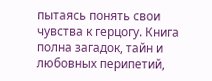пытаясь понять свои чувства к герцогу. Книга полна загадок, тайн и любовных перипетий,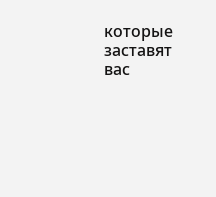которые заставят вас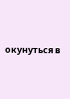окунуться в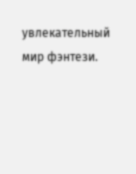увлекательный мир фэнтези.